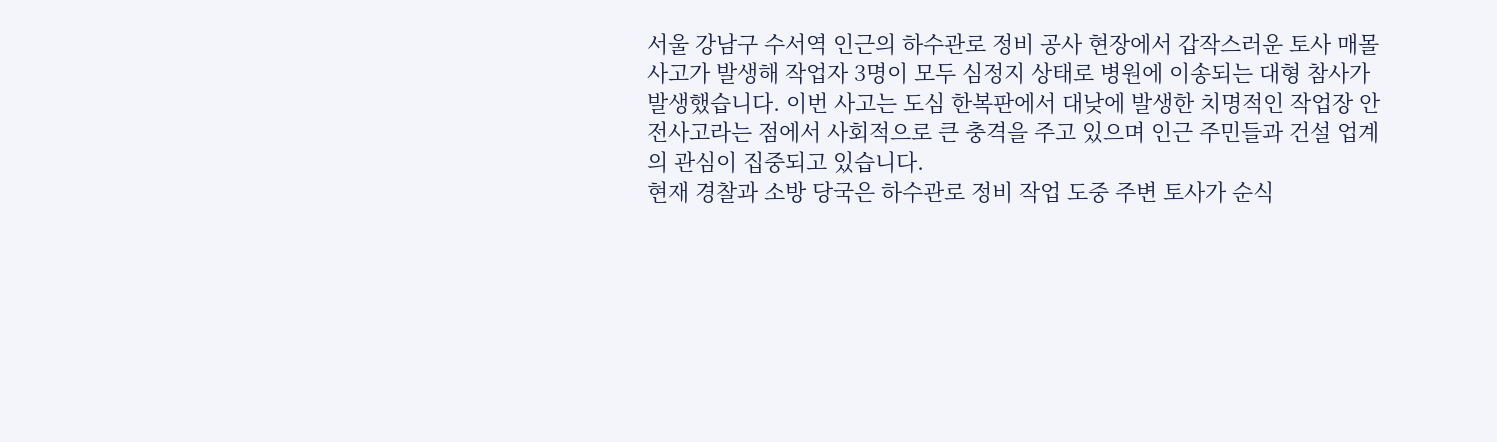서울 강남구 수서역 인근의 하수관로 정비 공사 현장에서 갑작스러운 토사 매몰 사고가 발생해 작업자 3명이 모두 심정지 상태로 병원에 이송되는 대형 참사가 발생했습니다. 이번 사고는 도심 한복판에서 대낮에 발생한 치명적인 작업장 안전사고라는 점에서 사회적으로 큰 충격을 주고 있으며 인근 주민들과 건설 업계의 관심이 집중되고 있습니다.
현재 경찰과 소방 당국은 하수관로 정비 작업 도중 주변 토사가 순식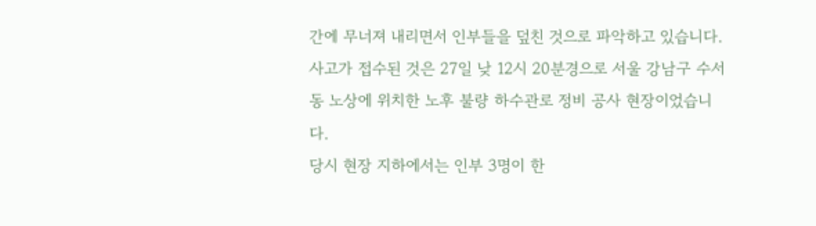간에 무너져 내리면서 인부들을 덮친 것으로 파악하고 있습니다. 사고가 접수된 것은 27일 낮 12시 20분경으로 서울 강남구 수서동 노상에 위치한 노후 불량 하수관로 정비 공사 현장이었습니다.
당시 현장 지하에서는 인부 3명이 한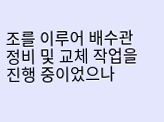조를 이루어 배수관 정비 및 교체 작업을 진행 중이었으나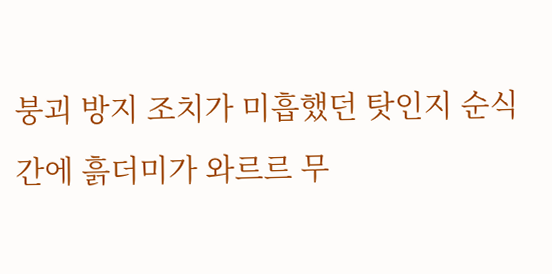붕괴 방지 조치가 미흡했던 탓인지 순식간에 흙더미가 와르르 무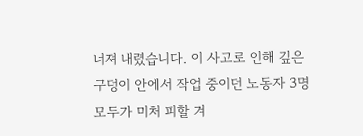너져 내렸습니다. 이 사고로 인해 깊은 구덩이 안에서 작업 중이던 노동자 3명 모두가 미처 피할 겨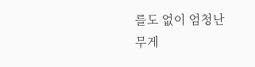를도 없이 엄청난 무게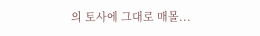의 토사에 그대로 매몰...